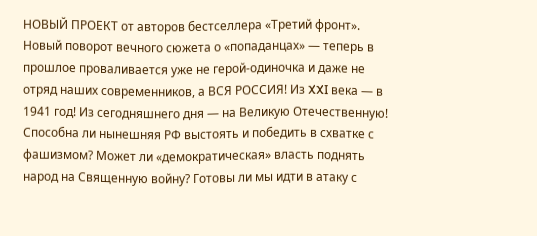НОВЫЙ ПРОЕКТ от авторов бестселлера «Третий фронт». Новый поворот вечного сюжета о «попаданцах» — теперь в прошлое проваливается уже не герой-одиночка и даже не отряд наших современников, а ВСЯ РОССИЯ! Из XXI века — в 1941 год! Из сегодняшнего дня — на Великую Отечественную! Способна ли нынешняя РФ выстоять и победить в схватке с фашизмом? Может ли «демократическая» власть поднять народ на Священную войну? Готовы ли мы идти в атаку с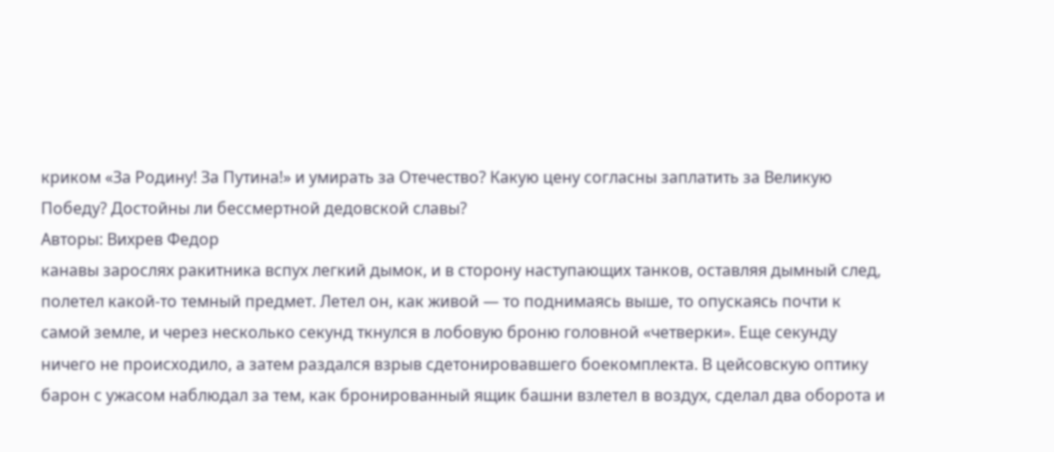криком «За Родину! За Путина!» и умирать за Отечество? Какую цену согласны заплатить за Великую Победу? Достойны ли бессмертной дедовской славы?
Авторы: Вихрев Федор
канавы зарослях ракитника вспух легкий дымок, и в сторону наступающих танков, оставляя дымный след, полетел какой-то темный предмет. Летел он, как живой — то поднимаясь выше, то опускаясь почти к самой земле, и через несколько секунд ткнулся в лобовую броню головной «четверки». Еще секунду ничего не происходило, а затем раздался взрыв сдетонировавшего боекомплекта. В цейсовскую оптику барон с ужасом наблюдал за тем, как бронированный ящик башни взлетел в воздух, сделал два оборота и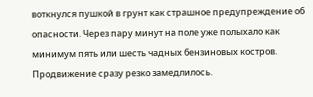воткнулся пушкой в грунт как страшное предупреждение об опасности. Через пару минут на поле уже полыхало как минимум пять или шесть чадных бензиновых костров. Продвижение сразу резко замедлилось.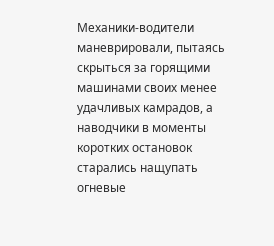Механики-водители маневрировали, пытаясь скрыться за горящими машинами своих менее удачливых камрадов, а наводчики в моменты коротких остановок старались нащупать огневые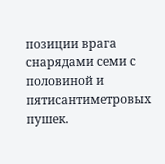позиции врага снарядами семи с половиной и пятисантиметровых пушек.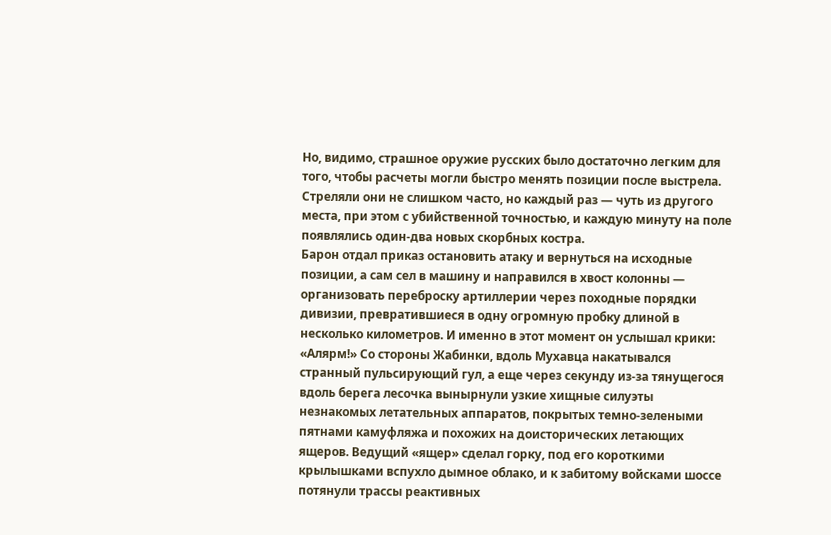Но, видимо, страшное оружие русских было достаточно легким для того, чтобы расчеты могли быстро менять позиции после выстрела. Стреляли они не слишком часто, но каждый раз — чуть из другого места, при этом с убийственной точностью, и каждую минуту на поле появлялись один-два новых скорбных костра.
Барон отдал приказ остановить атаку и вернуться на исходные позиции, а сам сел в машину и направился в хвост колонны — организовать переброску артиллерии через походные порядки дивизии, превратившиеся в одну огромную пробку длиной в несколько километров. И именно в этот момент он услышал крики: «Алярм!» Со стороны Жабинки, вдоль Мухавца накатывался странный пульсирующий гул, а еще через секунду из-за тянущегося вдоль берега лесочка вынырнули узкие хищные силуэты незнакомых летательных аппаратов, покрытых темно-зелеными пятнами камуфляжа и похожих на доисторических летающих ящеров. Ведущий «ящер» сделал горку, под его короткими крылышками вспухло дымное облако, и к забитому войсками шоссе потянули трассы реактивных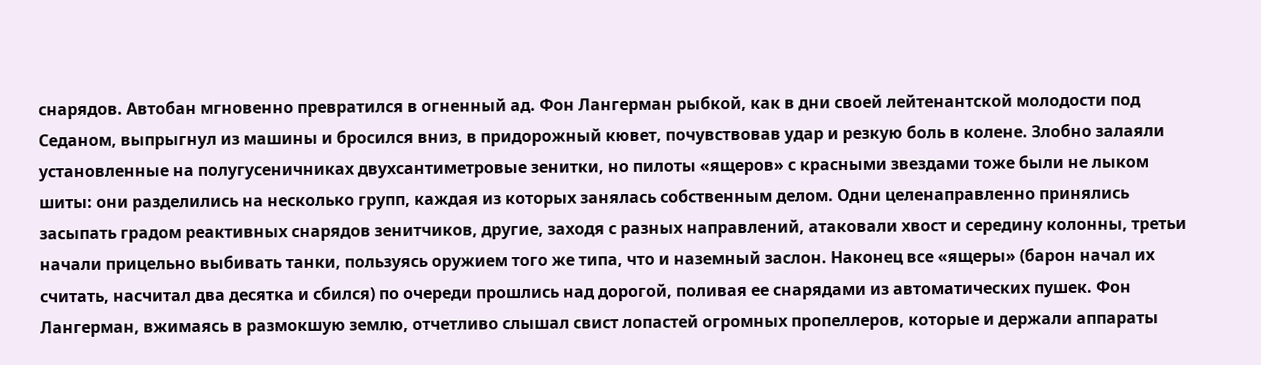снарядов. Автобан мгновенно превратился в огненный ад. Фон Лангерман рыбкой, как в дни своей лейтенантской молодости под Седаном, выпрыгнул из машины и бросился вниз, в придорожный кювет, почувствовав удар и резкую боль в колене. Злобно залаяли установленные на полугусеничниках двухсантиметровые зенитки, но пилоты «ящеров» с красными звездами тоже были не лыком шиты: они разделились на несколько групп, каждая из которых занялась собственным делом. Одни целенаправленно принялись засыпать градом реактивных снарядов зенитчиков, другие, заходя с разных направлений, атаковали хвост и середину колонны, третьи начали прицельно выбивать танки, пользуясь оружием того же типа, что и наземный заслон. Наконец все «ящеры» (барон начал их считать, насчитал два десятка и сбился) по очереди прошлись над дорогой, поливая ее снарядами из автоматических пушек. Фон Лангерман, вжимаясь в размокшую землю, отчетливо слышал свист лопастей огромных пропеллеров, которые и держали аппараты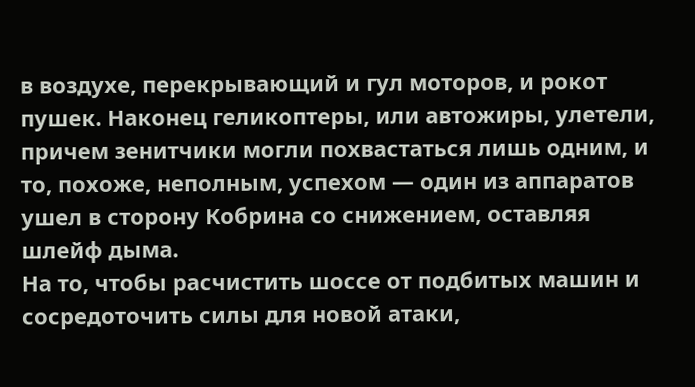в воздухе, перекрывающий и гул моторов, и рокот пушек. Наконец геликоптеры, или автожиры, улетели, причем зенитчики могли похвастаться лишь одним, и то, похоже, неполным, успехом — один из аппаратов ушел в сторону Кобрина со снижением, оставляя шлейф дыма.
На то, чтобы расчистить шоссе от подбитых машин и сосредоточить силы для новой атаки,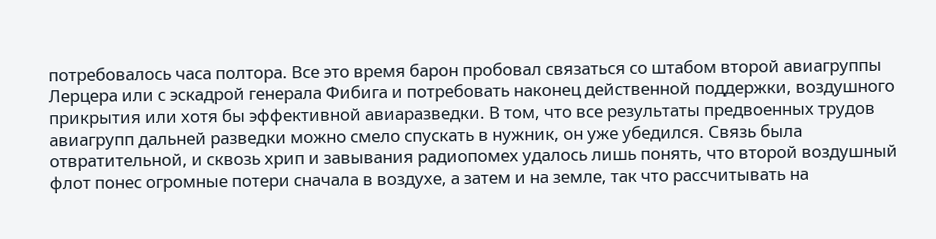потребовалось часа полтора. Все это время барон пробовал связаться со штабом второй авиагруппы Лерцера или с эскадрой генерала Фибига и потребовать наконец действенной поддержки, воздушного прикрытия или хотя бы эффективной авиаразведки. В том, что все результаты предвоенных трудов авиагрупп дальней разведки можно смело спускать в нужник, он уже убедился. Связь была отвратительной, и сквозь хрип и завывания радиопомех удалось лишь понять, что второй воздушный флот понес огромные потери сначала в воздухе, а затем и на земле, так что рассчитывать на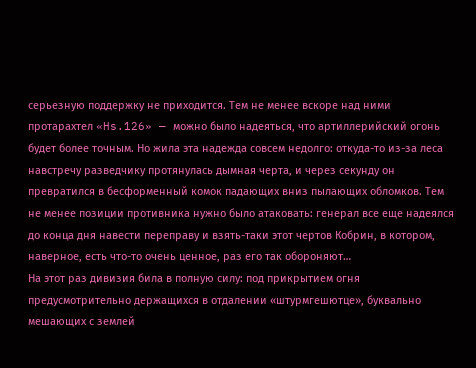серьезную поддержку не приходится. Тем не менее вскоре над ними протарахтел «Hs.126» — можно было надеяться, что артиллерийский огонь будет более точным. Но жила эта надежда совсем недолго: откуда-то из-за леса навстречу разведчику протянулась дымная черта, и через секунду он превратился в бесформенный комок падающих вниз пылающих обломков. Тем не менее позиции противника нужно было атаковать: генерал все еще надеялся до конца дня навести переправу и взять-таки этот чертов Кобрин, в котором, наверное, есть что-то очень ценное, раз его так обороняют…
На этот раз дивизия била в полную силу: под прикрытием огня предусмотрительно держащихся в отдалении «штурмгешютце», буквально мешающих с землей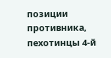позиции противника, пехотинцы 4-й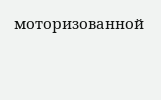моторизованной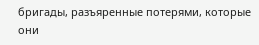бригады, разъяренные потерями, которые они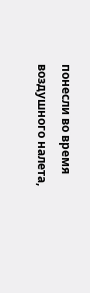понесли во время воздушного налета,